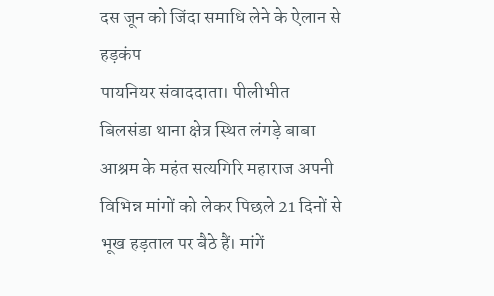दस जून को जिंदा समाधि लेने के ऐलान से हड़कंप
पायनियर संवाददाता। पीलीभीत
बिलसंडा थाना क्षेत्र स्थित लंगड़े बाबा आश्रम के महंत सत्यगिरि महाराज अपनी विभिन्न मांगों को लेकर पिछले 21 दिनों से भूख हड़ताल पर बैठे हैं। मांगें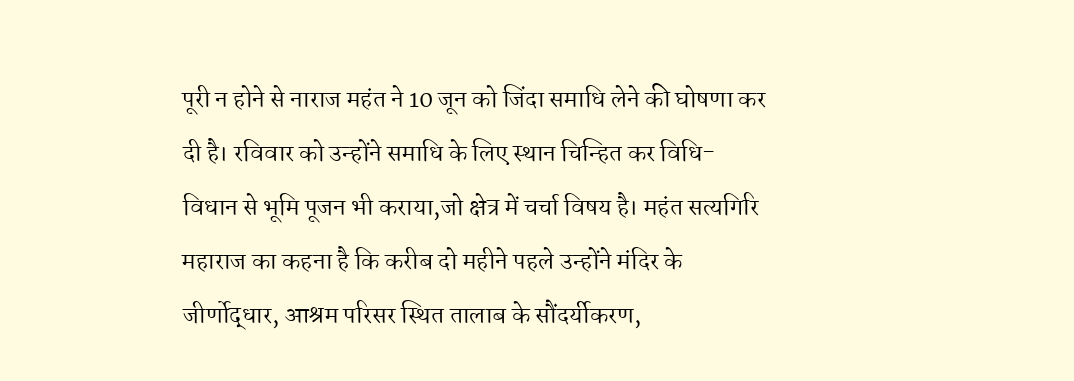पूरी न होने से नाराज महंत ने 10 जून को जिंदा समाधि लेने की घोषणा कर दी है। रविवार को उन्होंने समाधि के लिए स्थान चिन्हित कर विधि-विधान से भूमि पूजन भी कराया,जो क्षेत्र में चर्चा विषय है। महंत सत्यगिरि महाराज का कहना है कि करीब दो महीने पहले उन्होंने मंदिर के जीर्णोद्धार, आश्रम परिसर स्थित तालाब के सौंदर्यीकरण,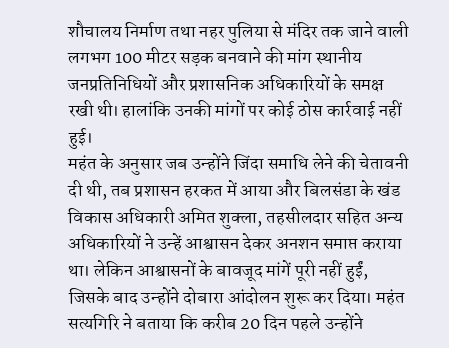शौचालय निर्माण तथा नहर पुलिया से मंदिर तक जाने वाली लगभग 100 मीटर सड़क बनवाने की मांग स्थानीय जनप्रतिनिधियों और प्रशासनिक अधिकारियों के समक्ष रखी थी। हालांकि उनकी मांगों पर कोई ठोस कार्रवाई नहीं हुई।
महंत के अनुसार जब उन्होंने जिंदा समाधि लेने की चेतावनी दी थी, तब प्रशासन हरकत में आया और बिलसंडा के खंड विकास अधिकारी अमित शुक्ला, तहसीलदार सहित अन्य अधिकारियों ने उन्हें आश्वासन देकर अनशन समाप्त कराया था। लेकिन आश्वासनों के बावजूद मांगें पूरी नहीं हुईं, जिसके बाद उन्होंने दोबारा आंदोलन शुरू कर दिया। महंत सत्यगिरि ने बताया कि करीब 20 दिन पहले उन्होंने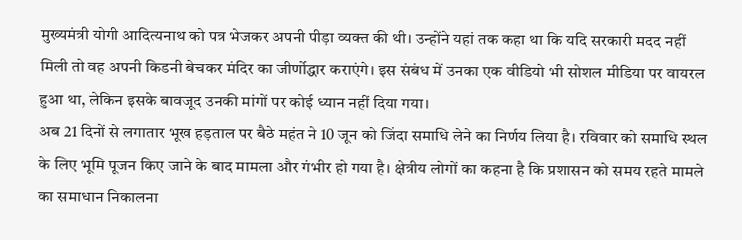मुख्यमंत्री योगी आदित्यनाथ को पत्र भेजकर अपनी पीड़ा व्यक्त की थी। उन्होंने यहां तक कहा था कि यदि सरकारी मदद नहीं मिली तो वह अपनी किडनी बेचकर मंदिर का जीर्णोद्धार कराएंगे। इस संबंध में उनका एक वीडियो भी सोशल मीडिया पर वायरल हुआ था, लेकिन इसके बावजूद उनकी मांगों पर कोई ध्यान नहीं दिया गया।
अब 21 दिनों से लगातार भूख हड़ताल पर बैठे महंत ने 10 जून को जिंदा समाधि लेने का निर्णय लिया है। रविवार को समाधि स्थल के लिए भूमि पूजन किए जाने के बाद मामला और गंभीर हो गया है। क्षेत्रीय लोगों का कहना है कि प्रशासन को समय रहते मामले का समाधान निकालना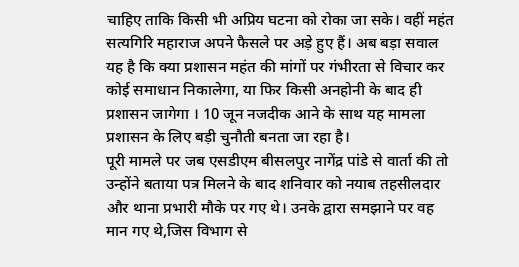चाहिए ताकि किसी भी अप्रिय घटना को रोका जा सके। वहीं महंत सत्यगिरि महाराज अपने फैसले पर अड़े हुए हैं। अब बड़ा सवाल यह है कि क्या प्रशासन महंत की मांगों पर गंभीरता से विचार कर कोई समाधान निकालेगा, या फिर किसी अनहोनी के बाद ही प्रशासन जागेगा । 10 जून नजदीक आने के साथ यह मामला प्रशासन के लिए बड़ी चुनौती बनता जा रहा है।
पूरी मामले पर जब एसडीएम बीसलपुर नागेंद्र पांडे से वार्ता की तो उन्होंने बताया पत्र मिलने के बाद शनिवार को नयाब तहसीलदार और थाना प्रभारी मौके पर गए थे। उनके द्वारा समझाने पर वह मान गए थे,जिस विभाग से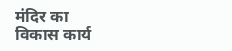मंदिर का विकास कार्य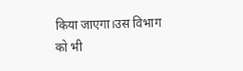किया जाएगा।उस विभाग को भी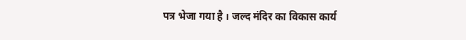पत्र भेजा गया है । जल्द मंदिर का विकास कार्य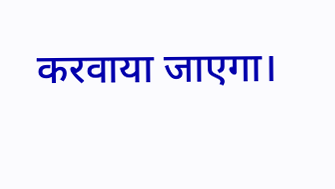करवाया जाएगा।